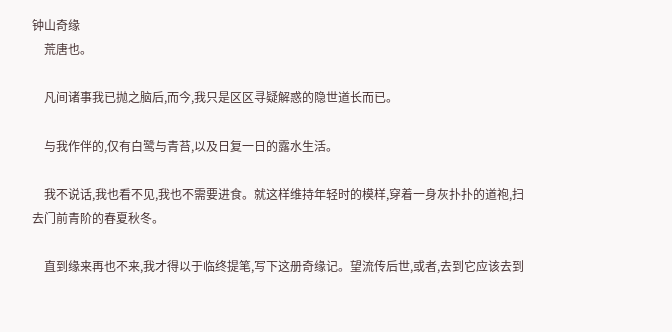钟山奇缘
    荒唐也。

    凡间诸事我已抛之脑后,而今,我只是区区寻疑解惑的隐世道长而已。

    与我作伴的,仅有白鹭与青苔,以及日复一日的露水生活。

    我不说话,我也看不见,我也不需要进食。就这样维持年轻时的模样,穿着一身灰扑扑的道袍,扫去门前青阶的春夏秋冬。

    直到缘来再也不来,我才得以于临终提笔,写下这册奇缘记。望流传后世,或者,去到它应该去到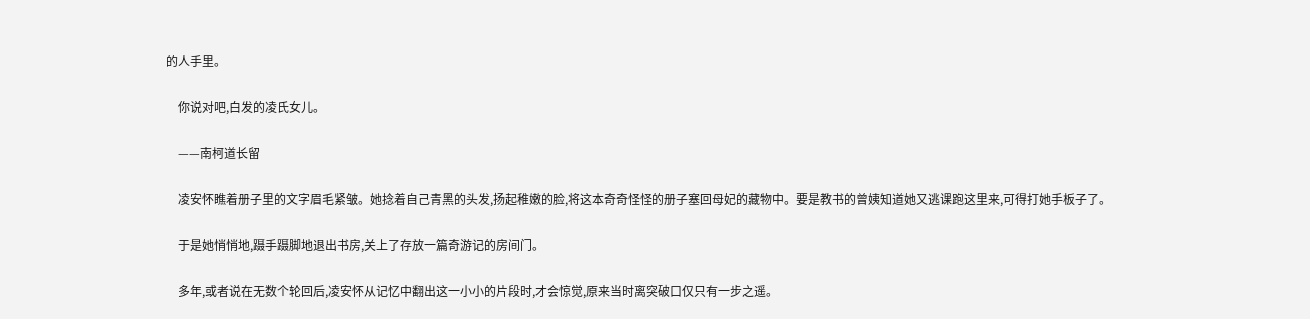的人手里。

    你说对吧,白发的凌氏女儿。

    ——南柯道长留

    凌安怀瞧着册子里的文字眉毛紧皱。她捻着自己青黑的头发,扬起稚嫩的脸,将这本奇奇怪怪的册子塞回母妃的藏物中。要是教书的曾姨知道她又逃课跑这里来,可得打她手板子了。

    于是她悄悄地,蹑手蹑脚地退出书房,关上了存放一篇奇游记的房间门。

    多年,或者说在无数个轮回后,凌安怀从记忆中翻出这一小小的片段时,才会惊觉,原来当时离突破口仅只有一步之遥。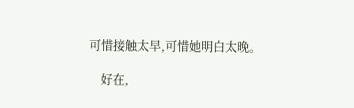可惜接触太早,可惜她明白太晚。

    好在,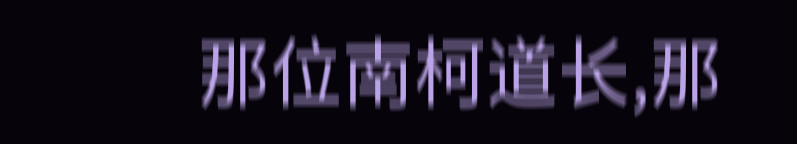那位南柯道长,那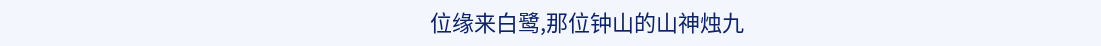位缘来白鹭,那位钟山的山神烛九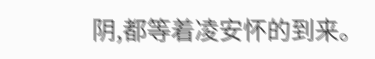阴,都等着凌安怀的到来。